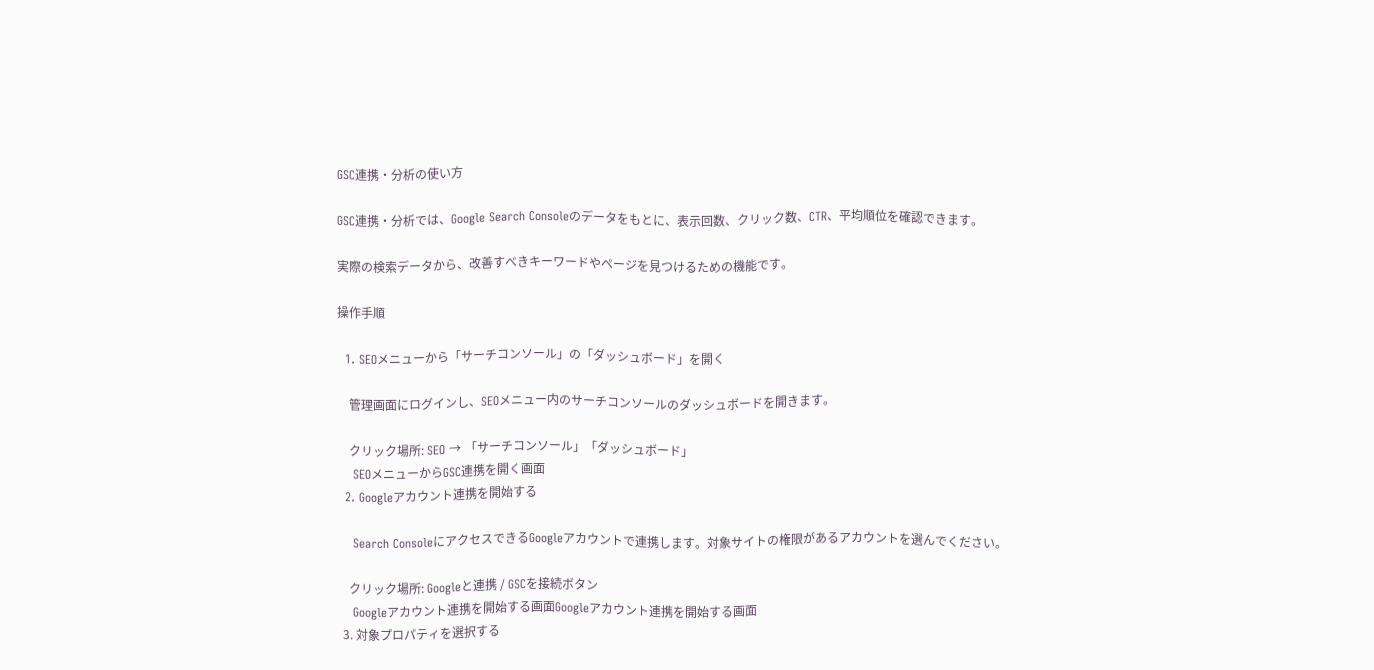GSC連携・分析の使い方

GSC連携・分析では、Google Search Consoleのデータをもとに、表示回数、クリック数、CTR、平均順位を確認できます。

実際の検索データから、改善すべきキーワードやページを見つけるための機能です。

操作手順

  1. SEOメニューから「サーチコンソール」の「ダッシュボード」を開く

    管理画面にログインし、SEOメニュー内のサーチコンソールのダッシュボードを開きます。

    クリック場所: SEO → 「サーチコンソール」「ダッシュボード」
    SEOメニューからGSC連携を開く画面
  2. Googleアカウント連携を開始する

    Search ConsoleにアクセスできるGoogleアカウントで連携します。対象サイトの権限があるアカウントを選んでください。

    クリック場所: Googleと連携 / GSCを接続ボタン
    Googleアカウント連携を開始する画面Googleアカウント連携を開始する画面
  3. 対象プロパティを選択する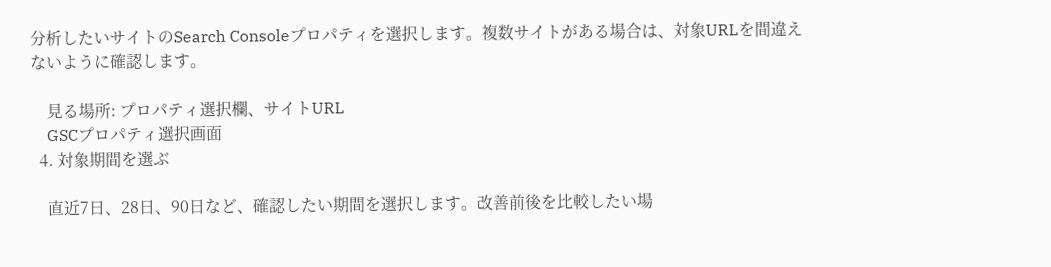分析したいサイトのSearch Consoleプロパティを選択します。複数サイトがある場合は、対象URLを間違えないように確認します。

    見る場所: プロパティ選択欄、サイトURL
    GSCプロパティ選択画面
  4. 対象期間を選ぶ

    直近7日、28日、90日など、確認したい期間を選択します。改善前後を比較したい場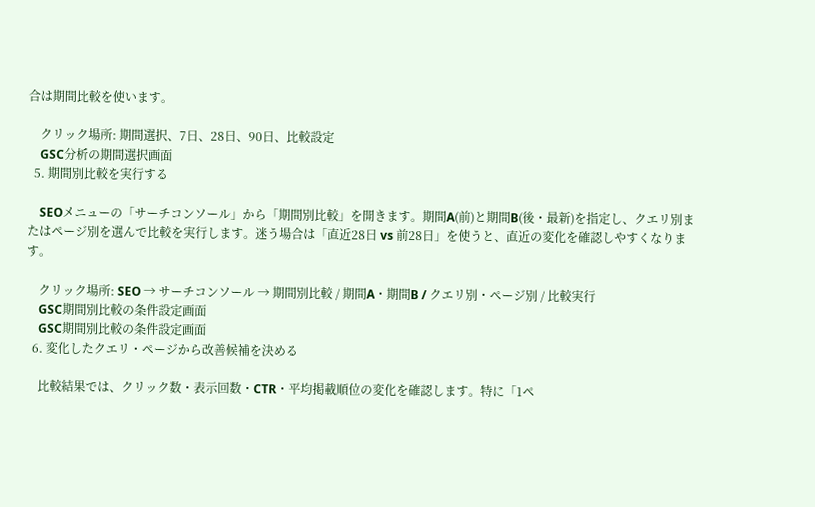合は期間比較を使います。

    クリック場所: 期間選択、7日、28日、90日、比較設定
    GSC分析の期間選択画面
  5. 期間別比較を実行する

    SEOメニューの「サーチコンソール」から「期間別比較」を開きます。期間A(前)と期間B(後・最新)を指定し、クエリ別またはページ別を選んで比較を実行します。迷う場合は「直近28日 vs 前28日」を使うと、直近の変化を確認しやすくなります。

    クリック場所: SEO → サーチコンソール → 期間別比較 / 期間A・期間B / クエリ別・ページ別 / 比較実行
    GSC期間別比較の条件設定画面
    GSC期間別比較の条件設定画面
  6. 変化したクエリ・ページから改善候補を決める

    比較結果では、クリック数・表示回数・CTR・平均掲載順位の変化を確認します。特に「1ペ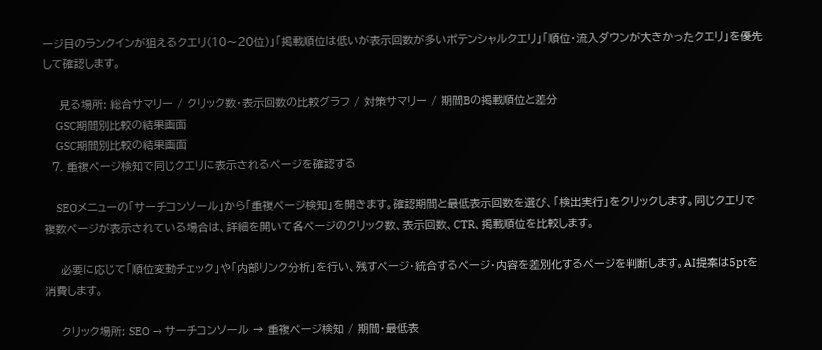ージ目のランクインが狙えるクエリ(10〜20位)」「掲載順位は低いが表示回数が多いポテンシャルクエリ」「順位・流入ダウンが大きかったクエリ」を優先して確認します。

    見る場所: 総合サマリー / クリック数・表示回数の比較グラフ / 対策サマリー / 期間Bの掲載順位と差分
    GSC期間別比較の結果画面
    GSC期間別比較の結果画面
  7. 重複ページ検知で同じクエリに表示されるページを確認する

    SEOメニューの「サーチコンソール」から「重複ページ検知」を開きます。確認期間と最低表示回数を選び、「検出実行」をクリックします。同じクエリで複数ページが表示されている場合は、詳細を開いて各ページのクリック数、表示回数、CTR、掲載順位を比較します。

    必要に応じて「順位変動チェック」や「内部リンク分析」を行い、残すページ・統合するページ・内容を差別化するページを判断します。AI提案は5ptを消費します。

    クリック場所: SEO → サーチコンソール → 重複ページ検知 / 期間・最低表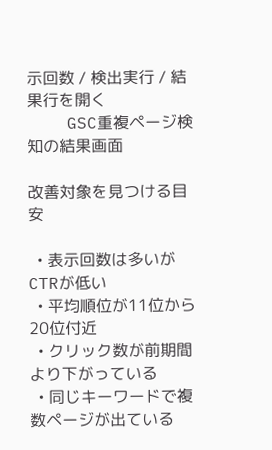示回数 / 検出実行 / 結果行を開く
    GSC重複ページ検知の結果画面

改善対象を見つける目安

  • 表示回数は多いがCTRが低い
  • 平均順位が11位から20位付近
  • クリック数が前期間より下がっている
  • 同じキーワードで複数ページが出ている